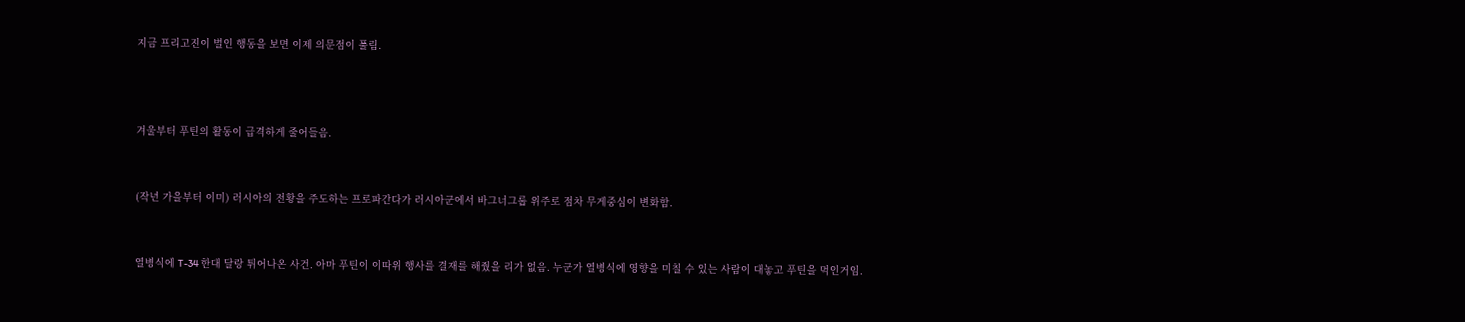지금 프리고진이 벌인 행동을 보면 이제 의문점이 풀림.



겨울부터 푸틴의 활동이 급격하게 줄어들음.


(작년 가을부터 이미) 러시아의 전황을 주도하는 프로파간다가 러시아군에서 바그너그룹 위주로 점차 무게중심이 변화함.


열병식에 T-34 한대 달랑 튀어나온 사건. 아마 푸틴이 이따위 행사를 결재를 해줬을 리가 없음. 누군가 열병식에 영향을 미칠 수 있는 사람이 대놓고 푸틴을 먹인거임.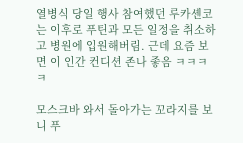열병식 당일 행사 참여했던 루카셴코는 이후로 푸틴과 모든 일정을 취소하고 병원에 입원해버림. 근데 요즘 보면 이 인간 컨디션 존나 좋음 ㅋㅋㅋㅋ

모스크바 와서 돌아가는 꼬라지를 보니 푸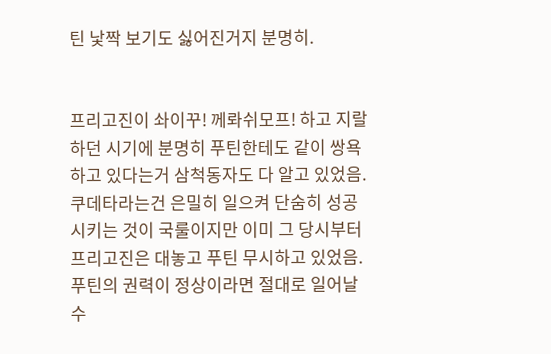틴 낯짝 보기도 싫어진거지 분명히.


프리고진이 솨이꾸! 께롸쉬모프! 하고 지랄하던 시기에 분명히 푸틴한테도 같이 쌍욕하고 있다는거 삼척동자도 다 알고 있었음. 쿠데타라는건 은밀히 일으켜 단숨히 성공시키는 것이 국룰이지만 이미 그 당시부터 프리고진은 대놓고 푸틴 무시하고 있었음. 푸틴의 권력이 정상이라면 절대로 일어날 수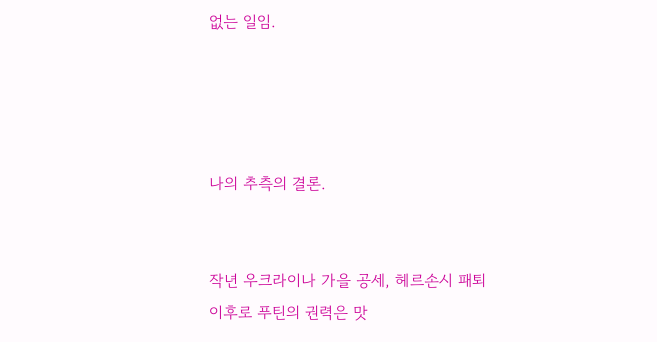없는 일임.




나의 추측의 결론.


작년 우크라이나 가을 공세, 헤르손시 패퇴 이후로 푸틴의 권력은 맛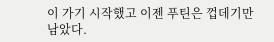이 가기 시작했고 이젠 푸틴은 껍데기만 남았다.